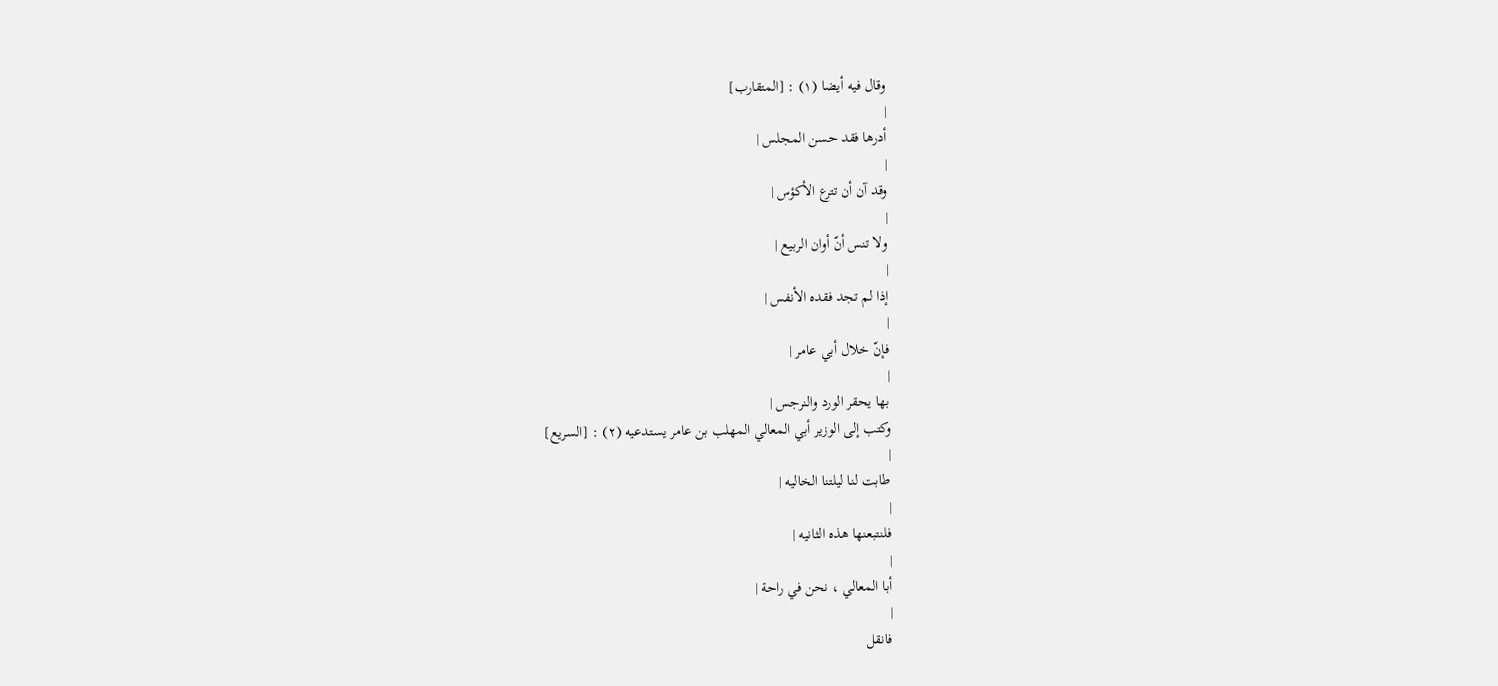وقال فيه أيضا (١) : [المتقارب]
|
أدرها فقد حسن المجلس |
|
وقد آن أن تترع الأكؤس |
|
ولا تنس أنّ أوان الربيع |
|
إذا لم تجد فقده الأنفس |
|
فإنّ خلال أبي عامر |
|
بها يحقر الورد والنرجس |
وكتب إلى الوزير أبي المعالي المهلب بن عامر يستدعيه (٢) : [السريع]
|
طابت لنا ليلتنا الخاليه |
|
فلنتبعنها هذه الثانيه |
|
أبا المعالي ، نحن في راحة |
|
فانقل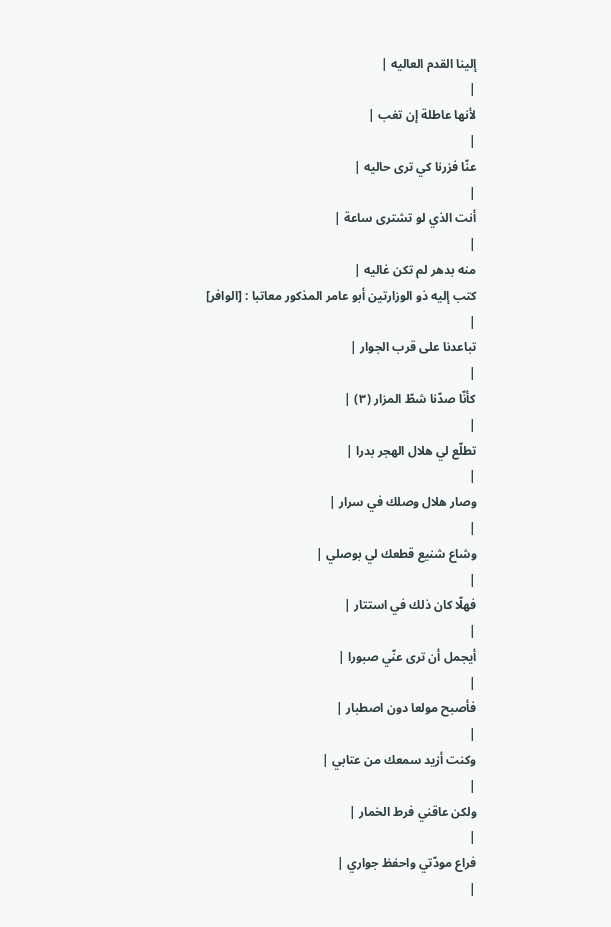إلينا القدم العاليه |
|
لأنها عاطلة إن تغب |
|
عنّا فزرنا كي ترى حاليه |
|
أنت الذي لو تشترى ساعة |
|
منه بدهر لم تكن غاليه |
كتب إليه ذو الوزارتين أبو عامر المذكور معاتبا : [الوافر]
|
تباعدنا على قرب الجوار |
|
كأنّا صدّنا شطّ المزار (٣) |
|
تطلّع لي هلال الهجر بدرا |
|
وصار هلال وصلك في سرار |
|
وشاع شنيع قطعك لي بوصلي |
|
فهلّا كان ذلك في استتار |
|
أيجمل أن ترى عنّي صبورا |
|
فأصبح مولعا دون اصطبار |
|
وكنت أزيد سمعك من عتابي |
|
ولكن عاقني فرط الخمار |
|
فراع مودّتي واحفظ جواري |
|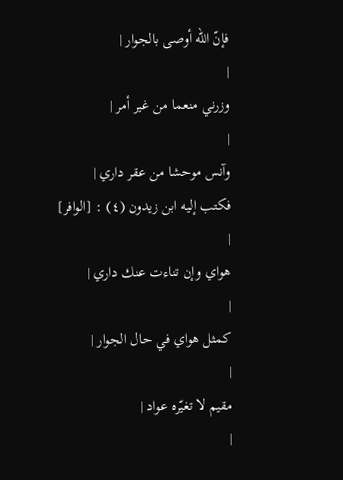فإنّ الله أوصى بالجوار |
|
وزرني منعما من غير أمر |
|
وآنس موحشا من عقر داري |
فكتب إليه ابن زيدون (٤) : [الوافر]
|
هواي وإن تناءت عنك داري |
|
كمثل هواي في حال الجوار |
|
مقيم لا تغيّره عواد |
|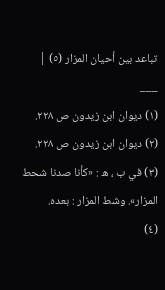تباعد بين أحيان المزار (٥) |
___
(١) ديوان ابن زيدون ص ٢٢٨.
(٢) ديوان ابن زيدون ص ٢٢٨.
(٣) في ب ، ه : «كأنا صدنا شحط المزار». وشط المزار : بعده.
(٤)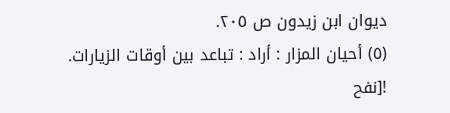ديوان ابن زيدون ص ٢٠٥.
(٥) أحيان المزار : أراد : تباعد بين أوقات الزيارات.
![نفح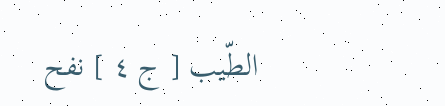الطّيب [ ج ٤ ] نفح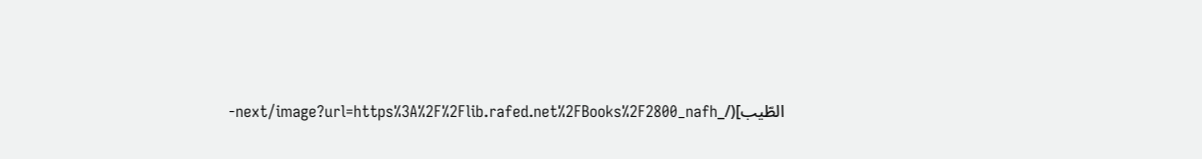الطّيب](/_next/image?url=https%3A%2F%2Flib.rafed.net%2FBooks%2F2800_nafh-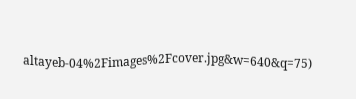altayeb-04%2Fimages%2Fcover.jpg&w=640&q=75)